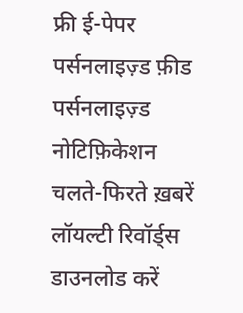फ्री ई-पेपर
पर्सनलाइज़्ड फ़ीड
पर्सनलाइज़्ड नोटिफ़िकेशन
चलते-फिरते ख़बरें
लॉयल्टी रिवॉर्ड्स
डाउनलोड करें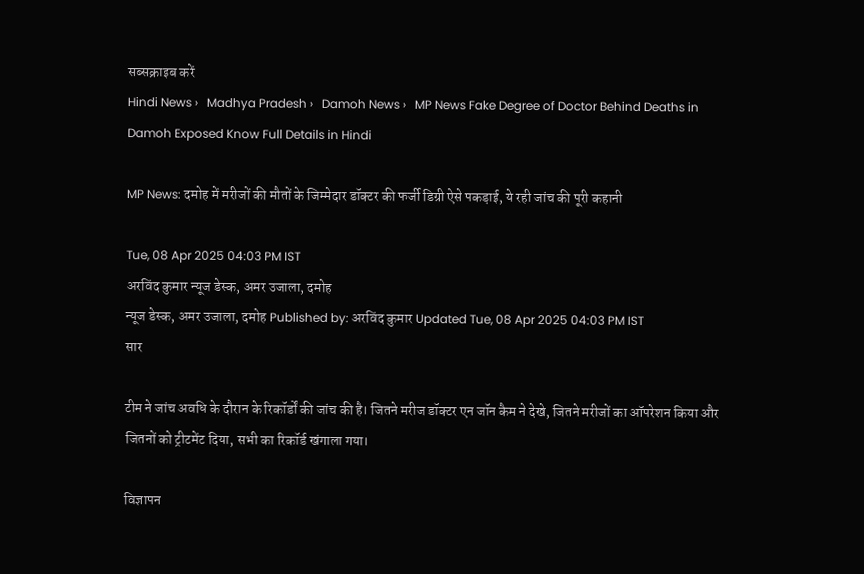सब्सक्राइब करें
Hindi News ›   Madhya Pradesh ›   Damoh News ›   MP News Fake Degree of Doctor Behind Deaths in Damoh Exposed Know Full Details in Hindi

MP News: दमोह में मरीजों की मौतों के जिम्मेदार डॉक्टर की फर्जी डिग्री ऐसे पकड़ाई, ये रही जांच की पूरी कहानी

Tue, 08 Apr 2025 04:03 PM IST
अरविंद कुमार न्यूज डेस्क, अमर उजाला, दमोह
न्यूज डेस्क, अमर उजाला, दमोह Published by: अरविंद कुमार Updated Tue, 08 Apr 2025 04:03 PM IST
सार

टीम ने जांच अवधि के दौरान के रिकॉर्डों की जांच की है। जितने मरीज डॉक्टर एन जॉन कैम ने देखे, जितने मरीजों का ऑपरेशन किया और जितनों को ट्रीटमेंट दिया, सभी का रिकॉर्ड खंगाला गया।

विज्ञापन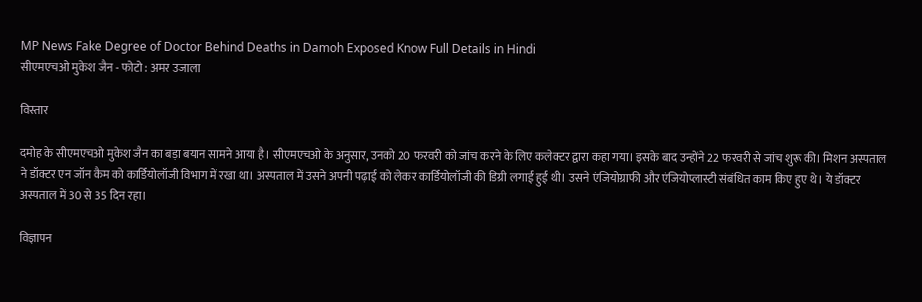MP News Fake Degree of Doctor Behind Deaths in Damoh Exposed Know Full Details in Hindi
सीएमएचओ मुकेश जैन - फोटो : अमर उजाला

विस्तार

दमोह के सीएमएचओ मुकेश जैन का बड़ा बयान सामने आया है। सीएमएचओ के अनुसार, उनको 20 फरवरी को जांच करने के लिए कलेक्टर द्वारा कहा गया। इसके बाद उन्होंने 22 फरवरी से जांच शुरू की। मिशन अस्पताल ने डॉक्टर एन जॉन कैम को कार्डियोलॉजी विभाग में रखा था। अस्पताल में उसने अपनी पढ़ाई को लेकर कार्डियोलॉजी की डिग्री लगाई हुई थी। उसने एंजियोग्राफी और एंजियोप्लास्टी संबंधित काम किए हुए थे। ये डॉक्टर अस्पताल में 30 से 35 दिन रहा।

विज्ञापन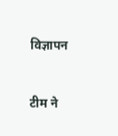विज्ञापन


टीम ने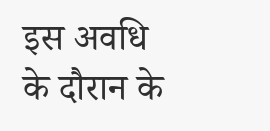इस अवधि के दौरान के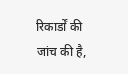रिकार्डों की जांच की है,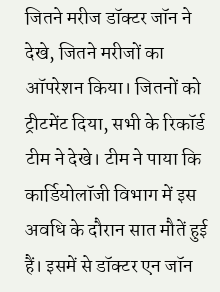जितने मरीज डॉक्टर जॉन ने देखे, जितने मरीजों का ऑपरेशन किया। जितनों को ट्रीटमेंट दिया, सभी के रिकॉर्ड टीम ने देखे। टीम ने पाया कि कार्डियोलॉजी विभाग में इस अवधि के दौरान सात मौतें हुई हैं। इसमें से डॉक्टर एन जॉन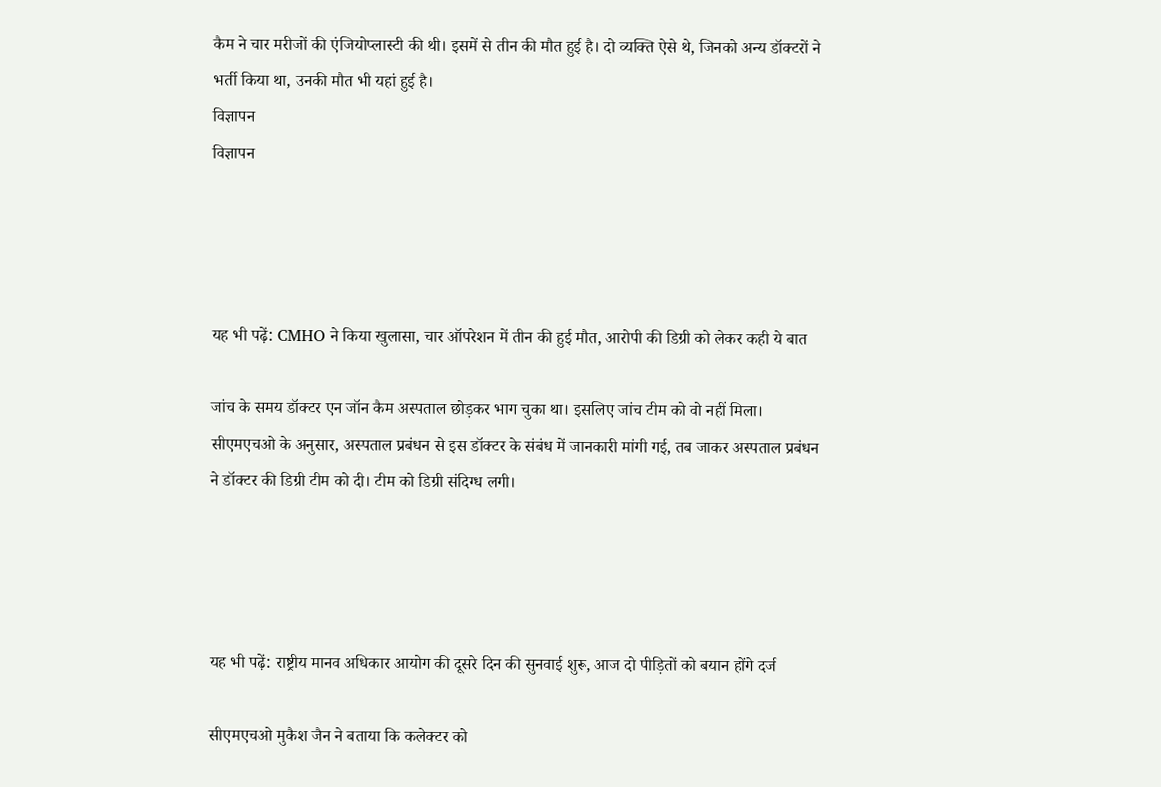कैम ने चार मरीजों की एंजियोप्लास्टी की थी। इसमें से तीन की मौत हुई है। दो व्यक्ति ऐसे थे, जिनको अन्य डॉक्टरों ने भर्ती किया था, उनकी मौत भी यहां हुई है।
विज्ञापन
विज्ञापन




यह भी पढ़ें: CMHO ने किया खुलासा, चार ऑपरेशन में तीन की हुई मौत, आरोपी की डिग्री को लेकर कही ये बात

जांच के समय डॉक्टर एन जॉन कैम अस्पताल छोड़कर भाग चुका था। इसलिए जांच टीम को वो नहीं मिला। सीएमएचओ के अनुसार, अस्पताल प्रबंधन से इस डॉक्टर के संबंध में जानकारी मांगी गई, तब जाकर अस्पताल प्रबंधन ने डॉक्टर की डिग्री टीम को दी। टीम को डिग्री संदिग्ध लगी।




यह भी पढ़ें: राष्ट्रीय मानव अधिकार आयोग की दूसरे दिन की सुनवाई शुरू, आज दो पीड़ितों को बयान होंगे दर्ज

सीएमएचओ मुकैश जैन ने बताया कि कलेक्टर को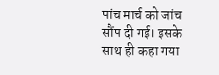पांच मार्च को जांच सौंप दी गई। इसके साथ ही कहा गया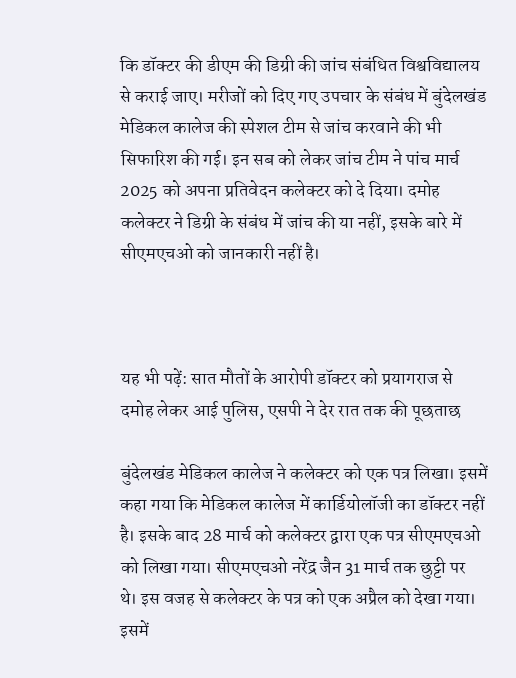कि डॉक्टर की डीएम की डिग्री की जांच संबंधित विश्वविद्यालय से कराई जाए। मरीजों को दिए गए उपचार के संबंध में बुंदेलखंड मेडिकल कालेज की स्पेशल टीम से जांच करवाने की भी सिफारिश की गई। इन सब को लेकर जांच टीम ने पांच मार्च 2025 को अपना प्रतिवेदन कलेक्टर को दे दिया। दमोह कलेक्टर ने डिग्री के संबंध में जांच की या नहीं, इसके बारे में सीएमएचओ को जानकारी नहीं है।



यह भी पढ़ें: सात मौतों के आरोपी डॉक्टर को प्रयागराज से दमोह लेकर आई पुलिस, एसपी ने देर रात तक की पूछताछ

बुंदेलखंड मेडिकल कालेज ने कलेक्टर को एक पत्र लिखा। इसमें कहा गया कि मेडिकल कालेज में कार्डियोलॉजी का डॉक्टर नहीं है। इसके बाद 28 मार्च को कलेक्टर द्वारा एक पत्र सीएमएचओ को लिखा गया। सीएमएचओ नरेंद्र जैन 31 मार्च तक छुट्टी पर थे। इस वजह से कलेक्टर के पत्र को एक अप्रैल को देखा गया। इसमें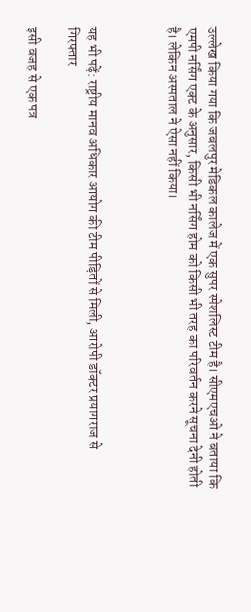उल्लेख किया गया कि जबलपुर मेडिकल कालेज में एक सुपर स्पेशलिस्ट टीम है। सीएमएचओ ने बताया कि एमपी नर्सिंग एक्ट के अनुसार, किसी भी नर्सिंग होम को किसी भी तरह का परिवर्तन करने सूचना देनी होती है। लेकिन अस्पताल ने ऐसा नहीं किया।



यह भी पढ़ें: राष्ट्रीय मानव अधिकार आयोग की टीम पीड़ितों से मिली, आरोपी डॉक्टर प्रयागराज से गिरफ्तार

इसी वजह से एक पत्र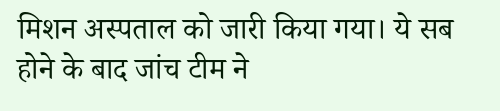मिशन अस्पताल को जारी किया गया। ये सब होने के बाद जांच टीम ने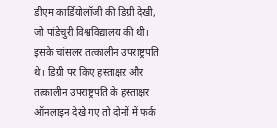डीएम कार्डियोलॉजी की डिग्री देखी, जो पांडेचुरी विश्वविद्यालय की थी। इसके चांसलर तत्कालीन उपराष्ट्रपति थे। डिग्री पर किए हस्ताक्षऱ और तत्कालीन उपराष्ट्रपति के हस्ताक्षर ऑनलाइन देखे गए तो दोनों में फर्क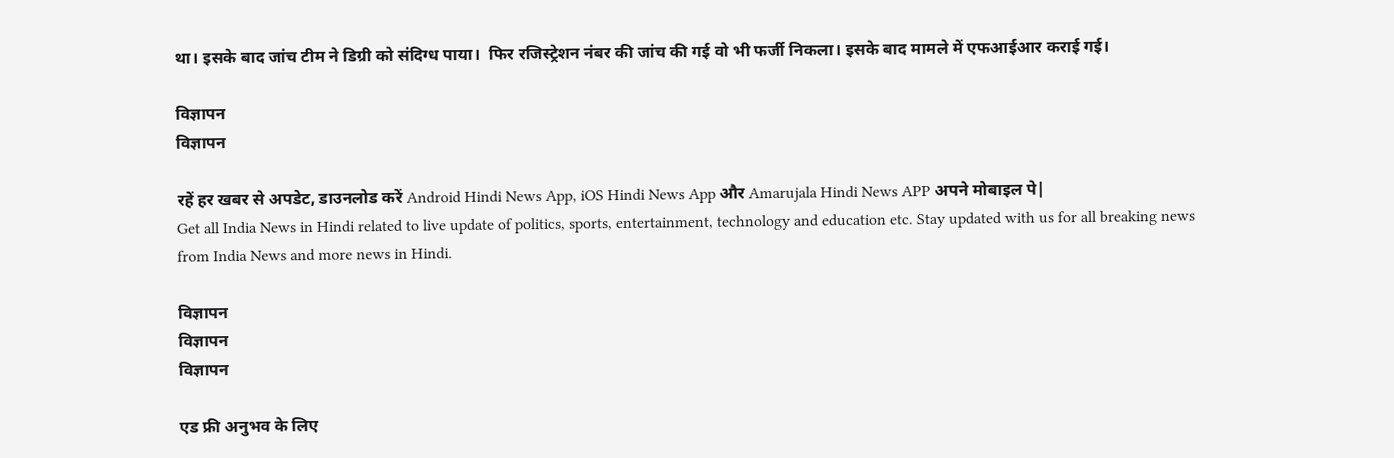था। इसके बाद जांच टीम ने डिग्री को संदिग्ध पाया।  फिर रजिस्ट्रेशन नंबर की जांच की गई वो भी फर्जी निकला। इसके बाद मामले में एफआईआर कराई गई।

विज्ञापन
विज्ञापन

रहें हर खबर से अपडेट, डाउनलोड करें Android Hindi News App, iOS Hindi News App और Amarujala Hindi News APP अपने मोबाइल पे|
Get all India News in Hindi related to live update of politics, sports, entertainment, technology and education etc. Stay updated with us for all breaking news from India News and more news in Hindi.

विज्ञापन
विज्ञापन
विज्ञापन

एड फ्री अनुभव के लिए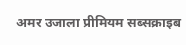अमर उजाला प्रीमियम सब्सक्राइब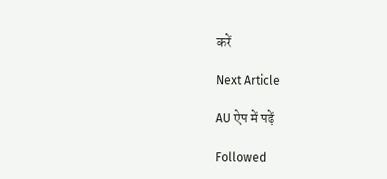करें

Next Article

AU ऐप में पढ़ें

Followed